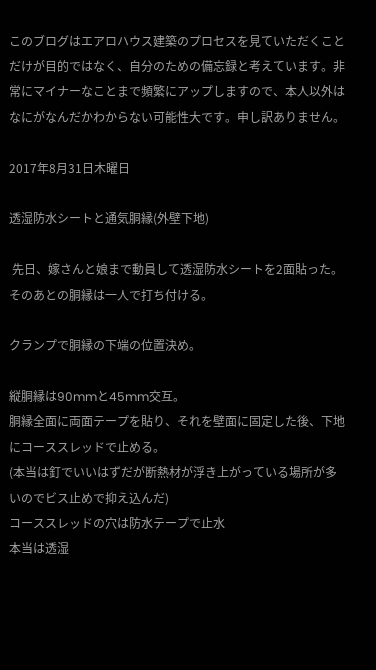このブログはエアロハウス建築のプロセスを見ていただくことだけが目的ではなく、自分のための備忘録と考えています。非常にマイナーなことまで頻繁にアップしますので、本人以外はなにがなんだかわからない可能性大です。申し訳ありません。

2017年8月31日木曜日

透湿防水シートと通気胴縁(外壁下地)

 先日、嫁さんと娘まで動員して透湿防水シートを2面貼った。そのあとの胴縁は一人で打ち付ける。

クランプで胴縁の下端の位置決め。

縦胴縁は90mmと45mm交互。
胴縁全面に両面テープを貼り、それを壁面に固定した後、下地にコーススレッドで止める。
(本当は釘でいいはずだが断熱材が浮き上がっている場所が多いのでビス止めで抑え込んだ)
コーススレッドの穴は防水テープで止水
本当は透湿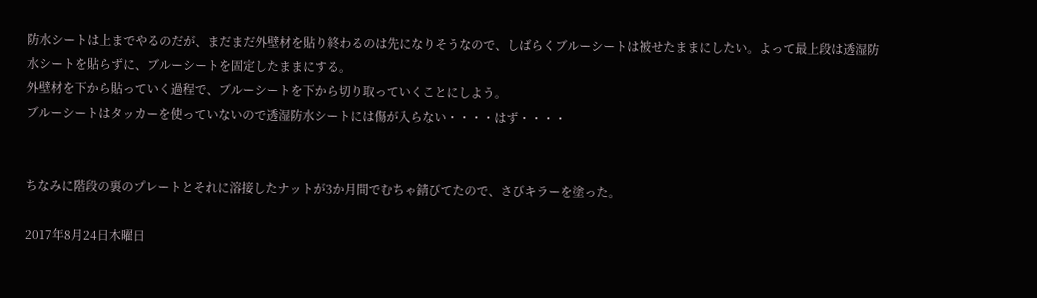防水シートは上までやるのだが、まだまだ外壁材を貼り終わるのは先になりそうなので、しばらくブルーシートは被せたままにしたい。よって最上段は透湿防水シートを貼らずに、ブルーシートを固定したままにする。
外壁材を下から貼っていく過程で、ブルーシートを下から切り取っていくことにしよう。
ブルーシートはタッカーを使っていないので透湿防水シートには傷が入らない・・・・はず・・・・


ちなみに階段の裏のプレートとそれに溶接したナットが3か月間でむちゃ錆びてたので、さびキラーを塗った。

2017年8月24日木曜日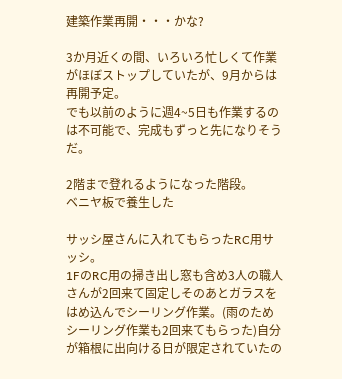建築作業再開・・・かな?

3か月近くの間、いろいろ忙しくて作業がほぼストップしていたが、9月からは再開予定。
でも以前のように週4~5日も作業するのは不可能で、完成もずっと先になりそうだ。

2階まで登れるようになった階段。
ベニヤ板で養生した

サッシ屋さんに入れてもらったRC用サッシ。
1FのRC用の掃き出し窓も含め3人の職人さんが2回来て固定しそのあとガラスをはめ込んでシーリング作業。(雨のためシーリング作業も2回来てもらった)自分が箱根に出向ける日が限定されていたの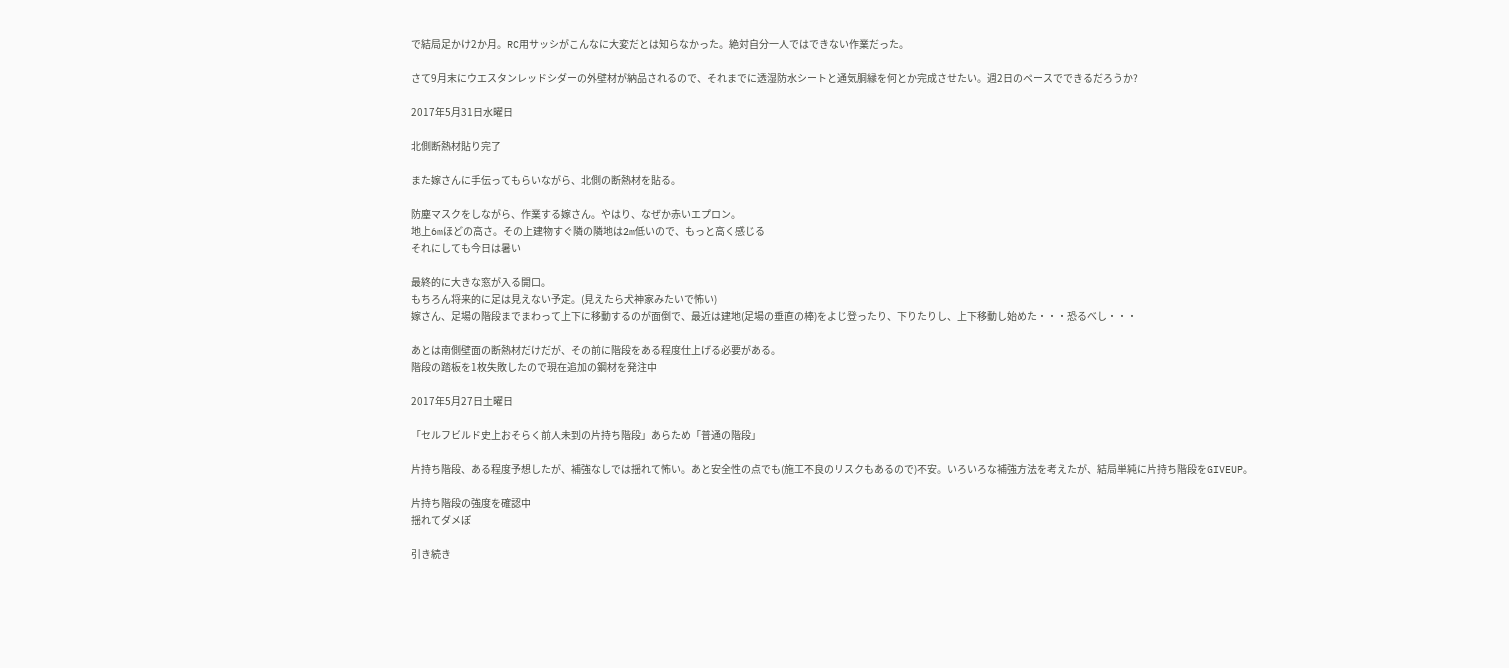で結局足かけ2か月。RC用サッシがこんなに大変だとは知らなかった。絶対自分一人ではできない作業だった。

さて9月末にウエスタンレッドシダーの外壁材が納品されるので、それまでに透湿防水シートと通気胴縁を何とか完成させたい。週2日のペースでできるだろうか?

2017年5月31日水曜日

北側断熱材貼り完了

また嫁さんに手伝ってもらいながら、北側の断熱材を貼る。

防塵マスクをしながら、作業する嫁さん。やはり、なぜか赤いエプロン。
地上6mほどの高さ。その上建物すぐ隣の隣地は2m低いので、もっと高く感じる
それにしても今日は暑い

最終的に大きな窓が入る開口。
もちろん将来的に足は見えない予定。(見えたら犬神家みたいで怖い)
嫁さん、足場の階段までまわって上下に移動するのが面倒で、最近は建地(足場の垂直の棒)をよじ登ったり、下りたりし、上下移動し始めた・・・恐るべし・・・

あとは南側壁面の断熱材だけだが、その前に階段をある程度仕上げる必要がある。
階段の踏板を1枚失敗したので現在追加の鋼材を発注中

2017年5月27日土曜日

「セルフビルド史上おそらく前人未到の片持ち階段」あらため「普通の階段」

片持ち階段、ある程度予想したが、補強なしでは揺れて怖い。あと安全性の点でも(施工不良のリスクもあるので)不安。いろいろな補強方法を考えたが、結局単純に片持ち階段をGIVEUP。

片持ち階段の強度を確認中
揺れてダメぽ

引き続き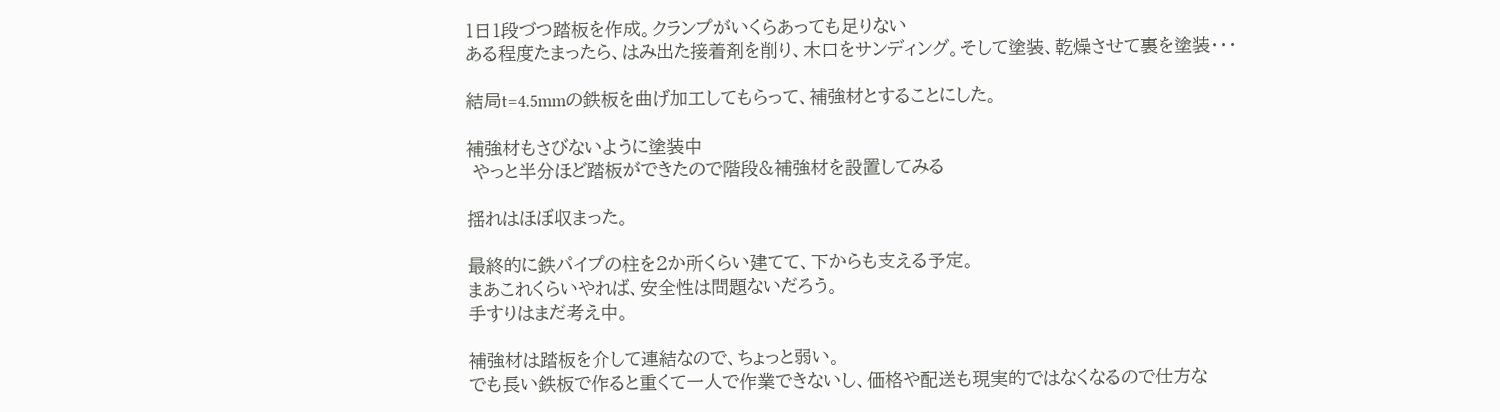1日1段づつ踏板を作成。クランプがいくらあっても足りない
ある程度たまったら、はみ出た接着剤を削り、木口をサンディング。そして塗装、乾燥させて裏を塗装・・・

結局t=4.5mmの鉄板を曲げ加工してもらって、補強材とすることにした。

補強材もさびないように塗装中
 やっと半分ほど踏板ができたので階段&補強材を設置してみる

揺れはほぼ収まった。

最終的に鉄パイプの柱を2か所くらい建てて、下からも支える予定。
まあこれくらいやれば、安全性は問題ないだろう。
手すりはまだ考え中。

補強材は踏板を介して連結なので、ちょっと弱い。
でも長い鉄板で作ると重くて一人で作業できないし、価格や配送も現実的ではなくなるので仕方な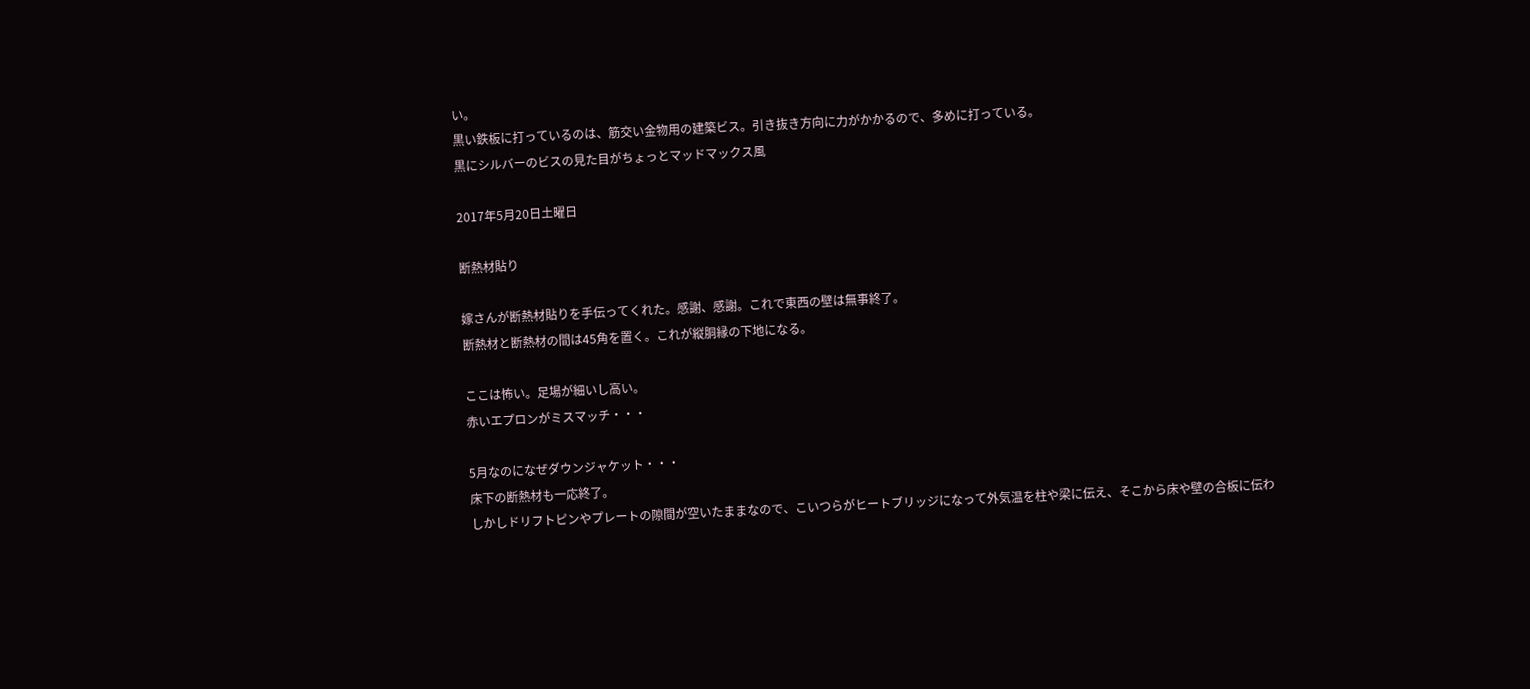い。
黒い鉄板に打っているのは、筋交い金物用の建築ビス。引き抜き方向に力がかかるので、多めに打っている。
黒にシルバーのビスの見た目がちょっとマッドマックス風

2017年5月20日土曜日

断熱材貼り

嫁さんが断熱材貼りを手伝ってくれた。感謝、感謝。これで東西の壁は無事終了。
断熱材と断熱材の間は45角を置く。これが縦胴縁の下地になる。

ここは怖い。足場が細いし高い。
赤いエプロンがミスマッチ・・・

5月なのになぜダウンジャケット・・・
床下の断熱材も一応終了。
しかしドリフトピンやプレートの隙間が空いたままなので、こいつらがヒートブリッジになって外気温を柱や梁に伝え、そこから床や壁の合板に伝わ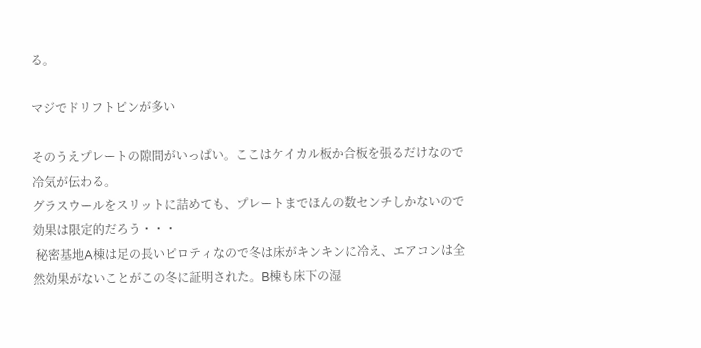る。

マジでドリフトピンが多い

そのうえプレートの隙間がいっぱい。ここはケイカル板か合板を張るだけなので冷気が伝わる。
グラスウールをスリットに詰めても、プレートまでほんの数センチしかないので効果は限定的だろう・・・
 秘密基地A棟は足の長いピロティなので冬は床がキンキンに冷え、エアコンは全然効果がないことがこの冬に証明された。B棟も床下の湿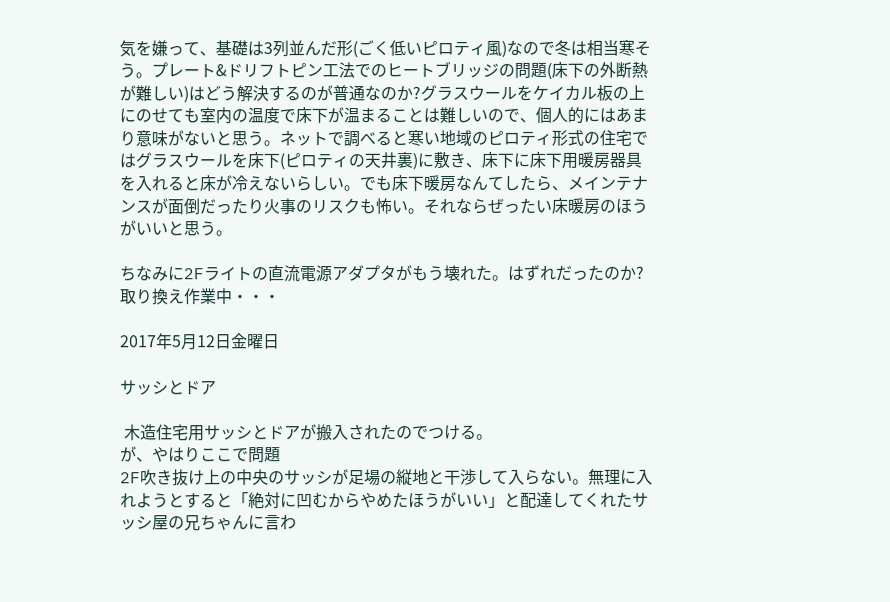気を嫌って、基礎は3列並んだ形(ごく低いピロティ風)なので冬は相当寒そう。プレート&ドリフトピン工法でのヒートブリッジの問題(床下の外断熱が難しい)はどう解決するのが普通なのか?グラスウールをケイカル板の上にのせても室内の温度で床下が温まることは難しいので、個人的にはあまり意味がないと思う。ネットで調べると寒い地域のピロティ形式の住宅ではグラスウールを床下(ピロティの天井裏)に敷き、床下に床下用暖房器具を入れると床が冷えないらしい。でも床下暖房なんてしたら、メインテナンスが面倒だったり火事のリスクも怖い。それならぜったい床暖房のほうがいいと思う。

ちなみに2Fライトの直流電源アダプタがもう壊れた。はずれだったのか?取り換え作業中・・・

2017年5月12日金曜日

サッシとドア

 木造住宅用サッシとドアが搬入されたのでつける。
が、やはりここで問題
2F吹き抜け上の中央のサッシが足場の縦地と干渉して入らない。無理に入れようとすると「絶対に凹むからやめたほうがいい」と配達してくれたサッシ屋の兄ちゃんに言わ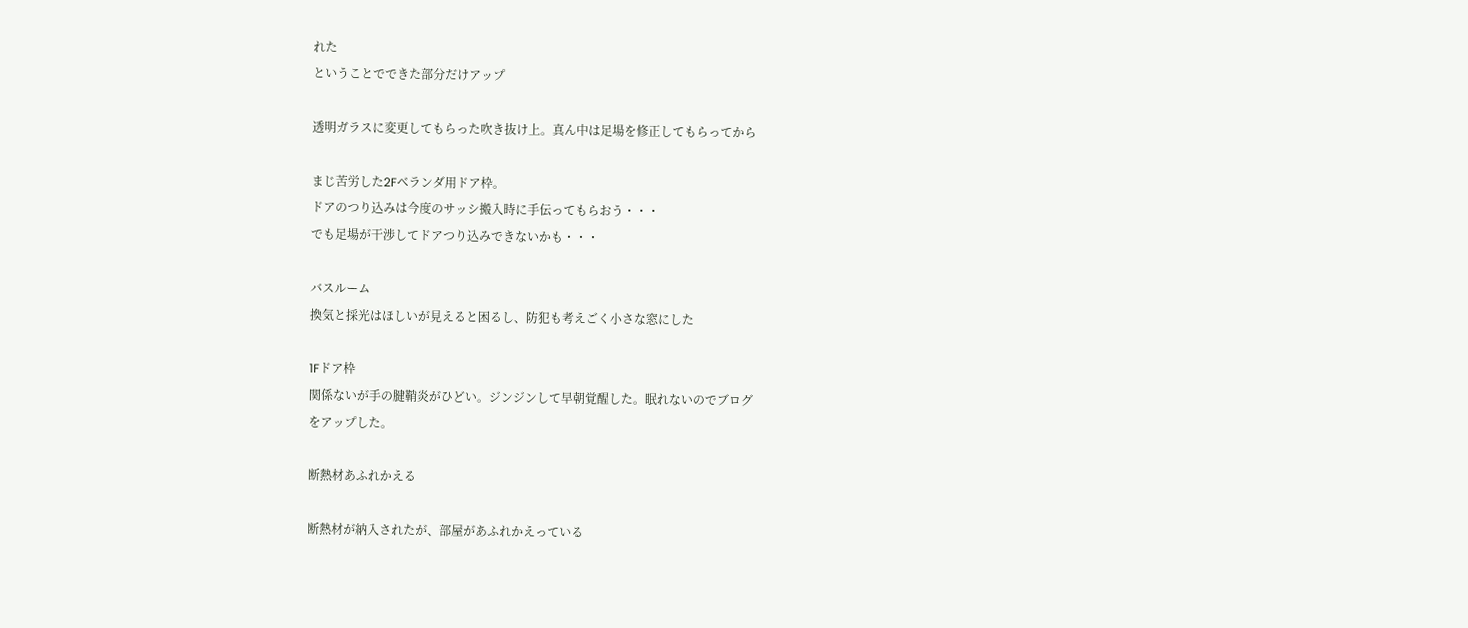れた
ということでできた部分だけアップ

透明ガラスに変更してもらった吹き抜け上。真ん中は足場を修正してもらってから

まじ苦労した2Fベランダ用ドア枠。
ドアのつり込みは今度のサッシ搬入時に手伝ってもらおう・・・
でも足場が干渉してドアつり込みできないかも・・・

バスルーム
換気と採光はほしいが見えると困るし、防犯も考えごく小さな窓にした

1Fドア枠
関係ないが手の腱鞘炎がひどい。ジンジンして早朝覚醒した。眠れないのでブログ
をアップした。

断熱材あふれかえる

断熱材が納入されたが、部屋があふれかえっている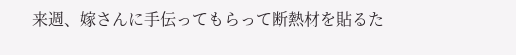来週、嫁さんに手伝ってもらって断熱材を貼るた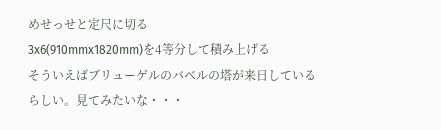めせっせと定尺に切る
3x6(910mmx1820mm)を4等分して積み上げる
そういえばブリューゲルのバベルの塔が来日しているらしい。見てみたいな・・・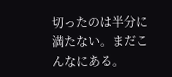切ったのは半分に満たない。まだこんなにある。